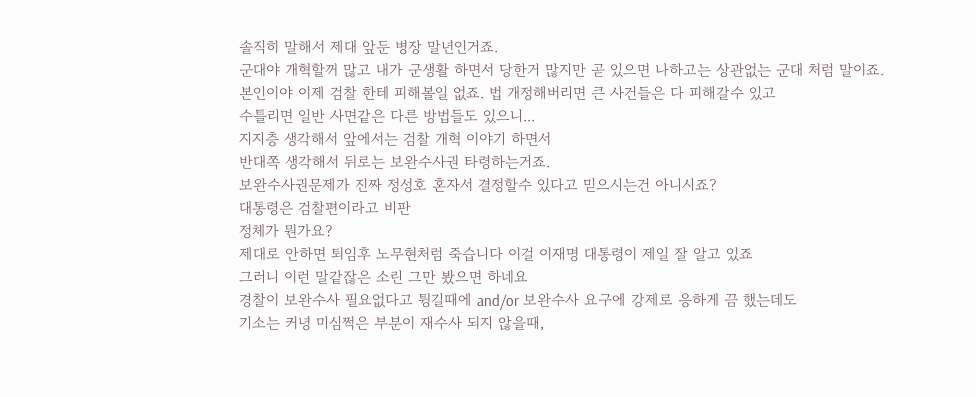솔직히 말해서 제대 앞둔 병장 말년인거죠.
군대야 개혁할꺼 많고 내가 군생활 하면서 당한거 많지만 곧 있으면 나하고는 상관없는 군대 처럼 말이죠.
본인이야 이제 검찰 한테 피해볼일 없죠. 법 개정해버리면 큰 사건들은 다 피해갈수 있고
수틀리면 일반 사면같은 다른 방법들도 있으니...
지지층 생각해서 앞에서는 검찰 개혁 이야기 하면서
반대쪽 생각해서 뒤로는 보완수사권 타령하는거죠.
보완수사권문제가 진짜 정성호 혼자서 결정할수 있다고 믿으시는건 아니시죠?
대통령은 검찰편이라고 비판
정체가 뭔가요?
제대로 안하면 퇴임후 노무현처럼 죽습니다 이걸 이재명 대통령이 제일 잘 알고 있죠
그러니 이런 말같잖은 소린 그만 봤으면 하네요
경찰이 보완수사 필요없다고 튕길때에 and/or 보완수사 요구에 강제로 응하게 끔 했는데도
기소는 커녕 미심쩍은 부분이 재수사 되지 않을때,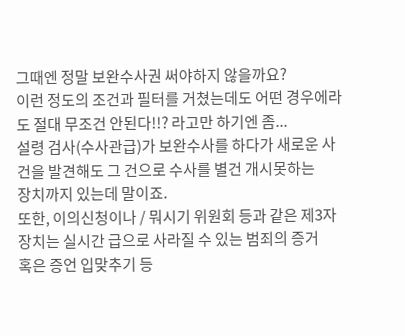그때엔 정말 보완수사권 써야하지 않을까요?
이런 정도의 조건과 필터를 거쳤는데도 어떤 경우에라도 절대 무조건 안된다!!? 라고만 하기엔 좀...
설령 검사(수사관급)가 보완수사를 하다가 새로운 사건을 발견해도 그 건으로 수사를 별건 개시못하는
장치까지 있는데 말이죠.
또한, 이의신청이나 / 뭐시기 위원회 등과 같은 제3자 장치는 실시간 급으로 사라질 수 있는 범죄의 증거
혹은 증언 입맞추기 등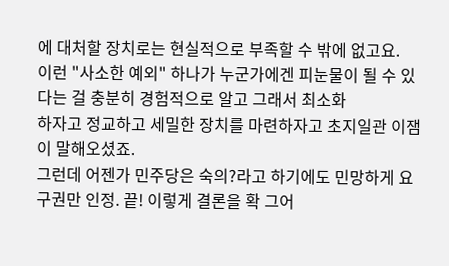에 대처할 장치로는 현실적으로 부족할 수 밖에 없고요.
이런 "사소한 예외" 하나가 누군가에겐 피눈물이 될 수 있다는 걸 충분히 경험적으로 알고 그래서 최소화
하자고 정교하고 세밀한 장치를 마련하자고 초지일관 이잼이 말해오셨죠.
그런데 어젠가 민주당은 숙의?라고 하기에도 민망하게 요구권만 인정. 끝! 이렇게 결론을 확 그어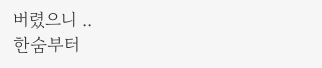버렸으니 ..
한숨부터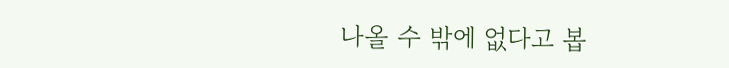나올 수 밖에 없다고 봅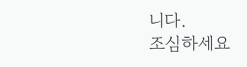니다.
조심하세요